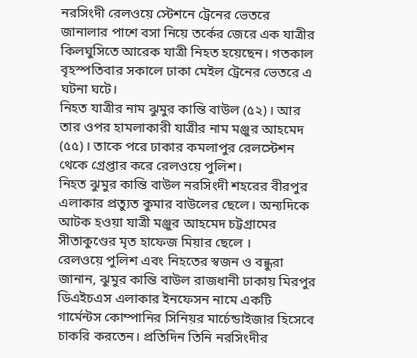নরসিংদী রেলওয়ে স্টেশনে ট্রেনের ভেতরে জানালার পাশে বসা নিয়ে তর্কের জেরে এক যাত্রীর কিলঘুসিতে আরেক যাত্রী নিহত হয়েছেন। গতকাল বৃহস্পতিবার সকালে ঢাকা মেইল ট্রেনের ভেতরে এ ঘটনা ঘটে।
নিহত যাত্রীর নাম ঝুমুর কান্তি বাউল (৫২)। আর তার ওপর হামলাকারী যাত্রীর নাম মঞ্জুর আহমেদ (৫৫)। তাকে পরে ঢাকার কমলাপুর রেলস্টেশন থেকে গ্রেপ্তার করে রেলওয়ে পুলিশ।
নিহত ঝুমুর কান্তি বাউল নরসিংদী শহরের বীরপুর এলাকার প্রত্যুত কুমার বাউলের ছেলে। অন্যদিকে আটক হওয়া যাত্রী মঞ্জুর আহমেদ চট্টগ্রামের সীতাকুণ্ডের মৃত হাফেজ মিয়ার ছেলে ।
রেলওয়ে পুলিশ এবং নিহতের স্বজন ও বন্ধুরা জানান, ঝুমুর কান্তি বাউল রাজধানী ঢাকায় মিরপুর ডিএইচএস এলাকার ইনফেসন নামে একটি গার্মেন্টস কোম্পানির সিনিয়র মার্চেন্ডাইজার হিসেবে চাকরি করতেন। প্রতিদিন তিনি নরসিংদীর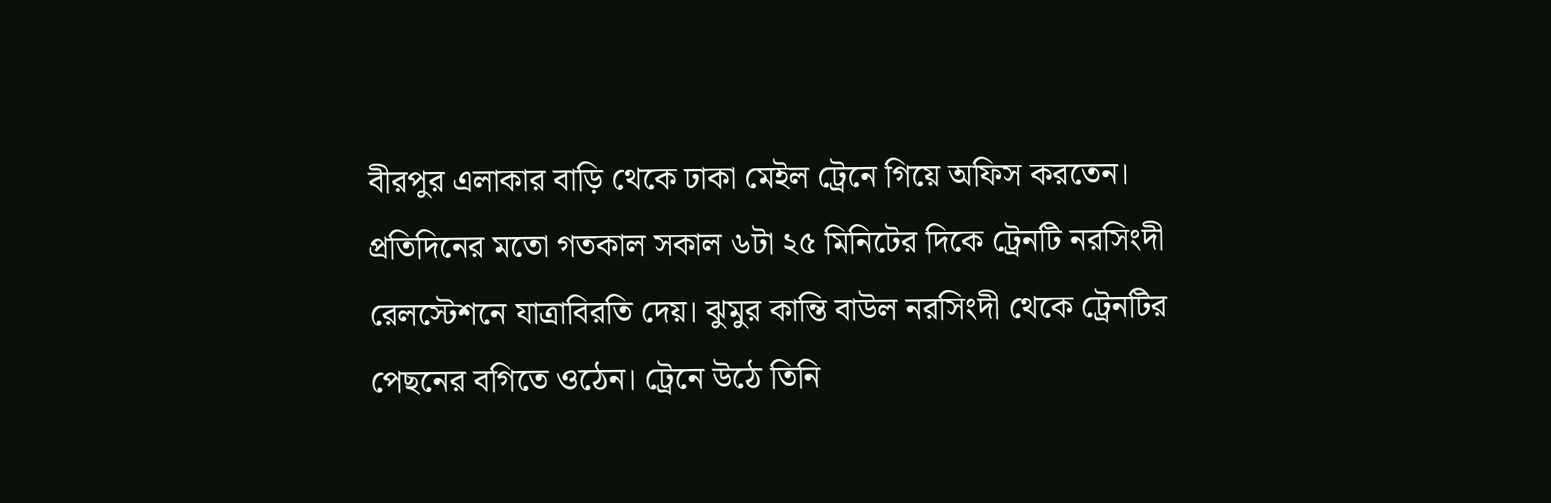বীরপুর এলাকার বাড়ি থেকে ঢাকা মেইল ট্রেনে গিয়ে অফিস করতেন। প্রতিদিনের মতো গতকাল সকাল ৬টা ২৫ মিনিটের দিকে ট্রেনটি নরসিংদী রেলস্টেশনে যাত্রাবিরতি দেয়। ঝুমুর কান্তি বাউল নরসিংদী থেকে ট্রেনটির পেছনের বগিতে ওঠেন। ট্রেনে উঠে তিনি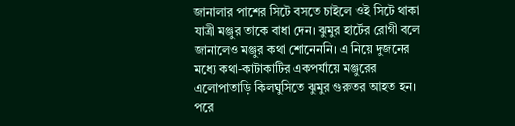জানালার পাশের সিটে বসতে চাইলে ওই সিটে থাকা যাত্রী মঞ্জুর তাকে বাধা দেন। ঝুমুর হার্টের রোগী বলে জানালেও মঞ্জুর কথা শোনেননি। এ নিয়ে দুজনের মধ্যে কথা-কাটাকাটির একপর্যায়ে মঞ্জুরের এলোপাতাড়ি কিলঘুসিতে ঝুমুর গুরুতর আহত হন। পরে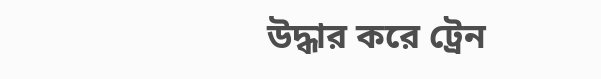উদ্ধার করে ট্রেন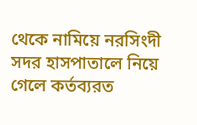থেকে নামিয়ে নরসিংদী সদর হাসপাতালে নিয়ে গেলে কর্তব্যরত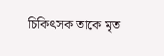চিকিৎসক তাকে মৃত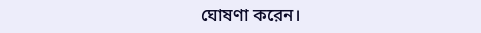ঘোষণা করেন।